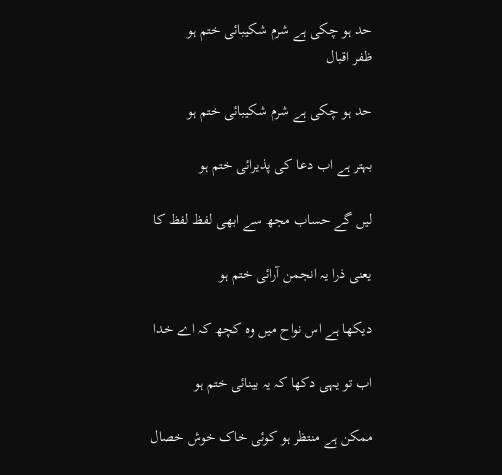حد ہو چکی ہے شرم شکیبائی ختم ہو
ظفر اقبال

حد ہو چکی ہے شرم شکیبائی ختم ہو

بہتر ہے اب دعا کی پذیرائی ختم ہو

لیں گے حساب مجھ سے ابھی لفظ لفظ کا

یعنی ذرا یہ انجمن آرائی ختم ہو

دیکھا ہے اس نواح میں وہ کچھ کہ اے خدا

اب تو یہی دکھا کہ یہ بینائی ختم ہو

ممکن ہے منتظر ہو کوئی خاک خوش خصال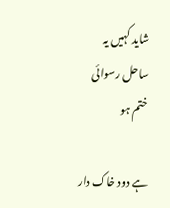شاید کہیں یہ ساحل رسوائی ختم ہو

ہے دود خاک دار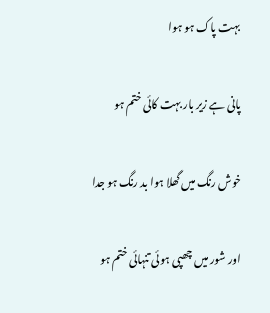بہت پاک ہو ہوا

پانی ہے زیر بار بہت کائی ختم ہو

خوش رنگ میں گھلا ہوا بد رنگ ہو جدا

اور شور میں چھپی ہوئی تنہائی ختم ہو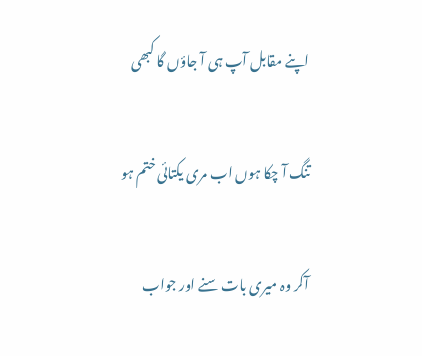اپنے مقابل آپ ہی آ جاؤں گا کبھی

تنگ آ چکا ہوں اب مری یکتائی ختم ہو

آکر وہ میری بات سنے اور جواب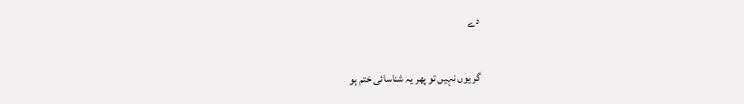دے

گر یوں نہیں تو پھر یہ شناسائی ختم ہو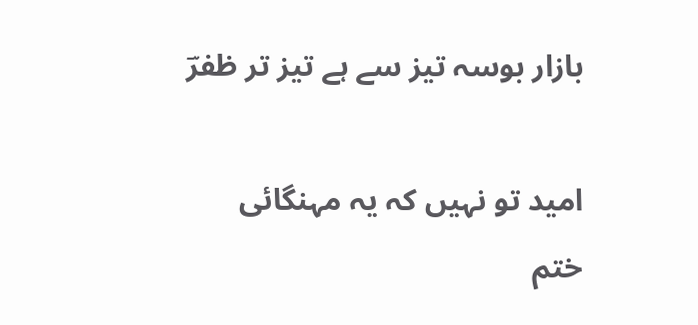بازار بوسہ تیز سے ہے تیز تر ظفرؔ

امید تو نہیں کہ یہ مہنگائی ختم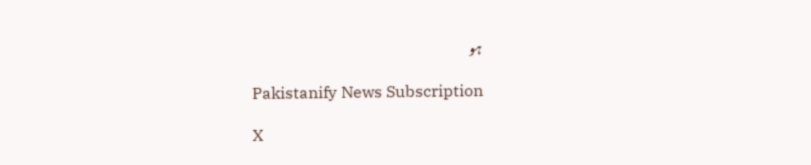ہو

Pakistanify News Subscription

X